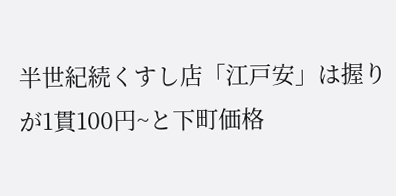半世紀続くすし店「江戸安」は握りが1貫100円~と下町価格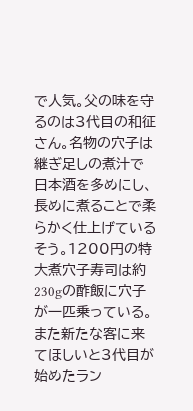で人気。父の味を守るのは3代目の和征さん。名物の穴子は継ぎ足しの煮汁で日本酒を多めにし、長めに煮ることで柔らかく仕上げているそう。1200円の特大煮穴子寿司は約230gの酢飯に穴子が一匹乗っている。また新たな客に来てほしいと3代目が始めたラン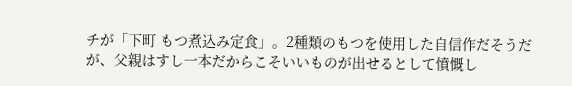チが「下町 もつ煮込み定食」。2種類のもつを使用した自信作だそうだが、父親はすし一本だからこそいいものが出せるとして憤慨し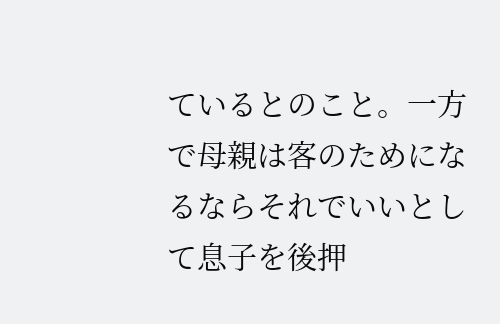ているとのこと。一方で母親は客のためになるならそれでいいとして息子を後押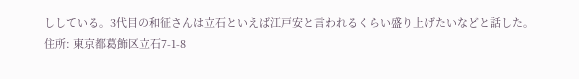ししている。3代目の和征さんは立石といえば江戸安と言われるくらい盛り上げたいなどと話した。
住所: 東京都葛飾区立石7-1-8